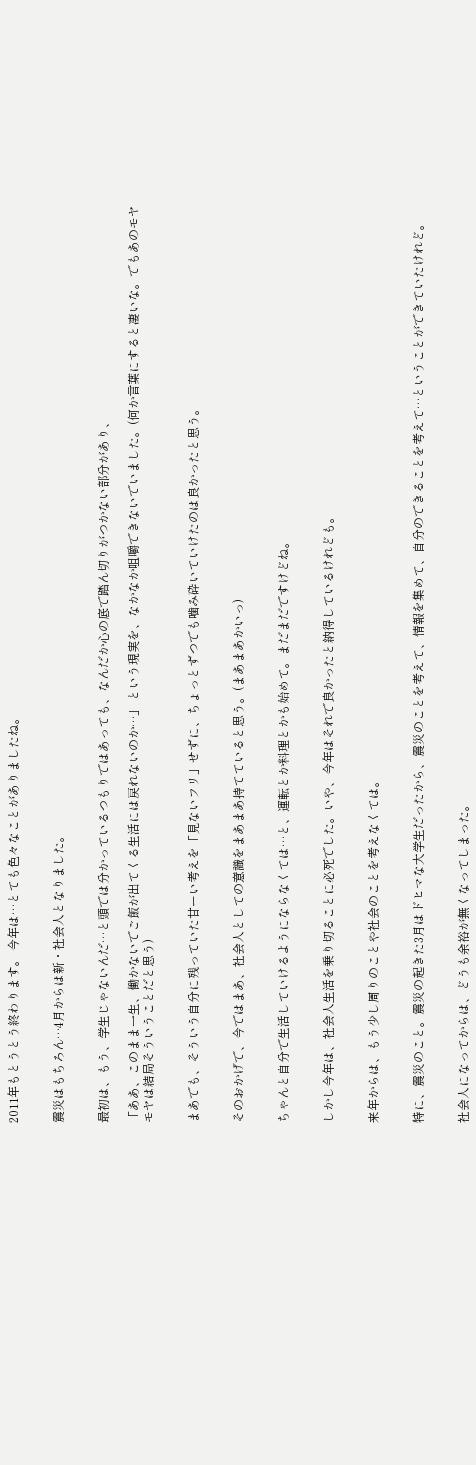2011年もとうとう終わります。 今年は…とても色々なことがありましたね。


震災はもちろん…4月からは新・社会人となりました。


最初は、もう、学生じゃないんだ…と頭では分かっているつもりではあっても、なんだか心の底で踏ん切りがつかない部分があり、

「ああ、このまま一生、働かないでご飯が出てくる生活には戻れないのか…」 という現実を、なかなか咀嚼できないでいました。(何か言葉にすると凄いな。でもあのモヤモヤは結局そういうことだと思う)


まあでも、そういう自分に残っていた甘ーい考えを「見ないフリ」せずに、ちょっとずつでも噛み砕いていけたのは良かったと思う。


そのおかげで、今ではまあ、社会人としての意識をまあまあ持てていると思う。(まあまあかいっ)


ちゃんと自分で生活していけるようにならなくては…と、運転とか料理とかも始めて。まだまだですけどね。


しかし今年は、社会人生活を乗り切ることに必死でした。いや、今年はそれで良かったと納得しているけれども。


来年からは、もう少し周りのことや社会のことを考えなくては。


特に、震災のこと。震災の起きた3月はドヒマな大学生だったから、震災のことを考えて、情報を集めて、自分のできることを考えて…ということができていたけれど。


社会人になってからは、どうも余裕が無くなってしまった。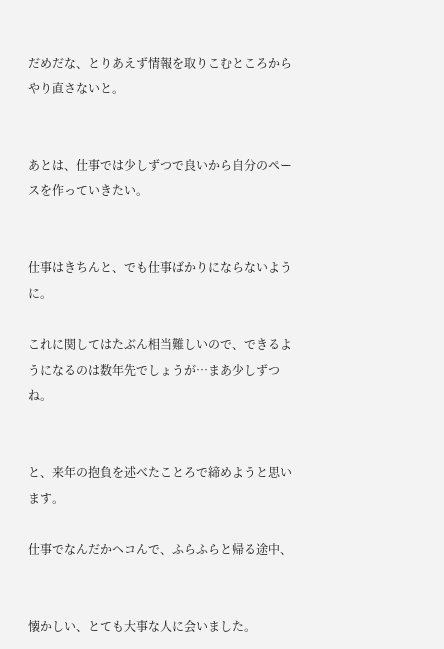だめだな、とりあえず情報を取りこむところからやり直さないと。


あとは、仕事では少しずつで良いから自分のペースを作っていきたい。


仕事はきちんと、でも仕事ばかりにならないように。

これに関してはたぶん相当難しいので、できるようになるのは数年先でしょうが…まあ少しずつね。


と、来年の抱負を述べたことろで締めようと思います。

仕事でなんだかヘコんで、ふらふらと帰る途中、


懐かしい、とても大事な人に会いました。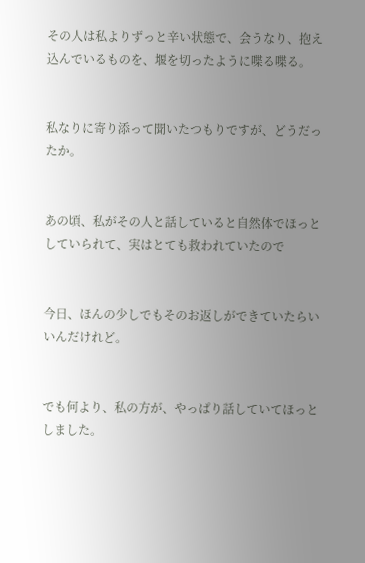その人は私よりずっと辛い状態で、会うなり、抱え込んでいるものを、堰を切ったように喋る喋る。


私なりに寄り添って聞いたつもりですが、どうだったか。


あの頃、私がその人と話していると自然体でほっとしていられて、実はとても救われていたので


今日、ほんの少しでもそのお返しができていたらいいんだけれど。


でも何より、私の方が、やっぱり話していてほっとしました。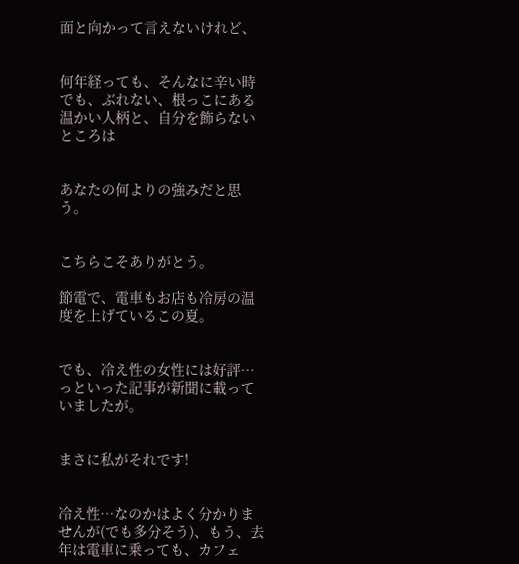面と向かって言えないけれど、


何年経っても、そんなに辛い時でも、ぶれない、根っこにある温かい人柄と、自分を飾らないところは


あなたの何よりの強みだと思う。


こちらこそありがとう。

節電で、電車もお店も冷房の温度を上げているこの夏。


でも、冷え性の女性には好評…っといった記事が新聞に載っていましたが。


まさに私がそれです!


冷え性…なのかはよく分かりませんが(でも多分そう)、もう、去年は電車に乗っても、カフェ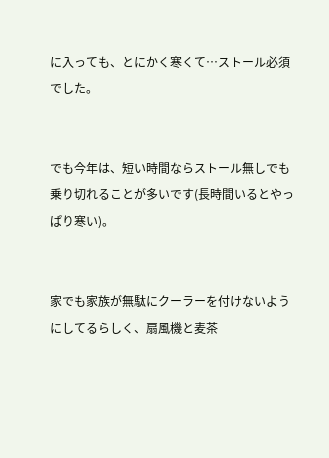に入っても、とにかく寒くて…ストール必須でした。


でも今年は、短い時間ならストール無しでも乗り切れることが多いです(長時間いるとやっぱり寒い)。


家でも家族が無駄にクーラーを付けないようにしてるらしく、扇風機と麦茶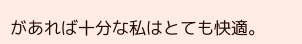があれば十分な私はとても快適。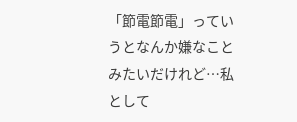「節電節電」っていうとなんか嫌なことみたいだけれど…私として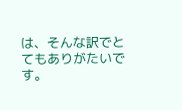は、そんな訳でとてもありがたいです。